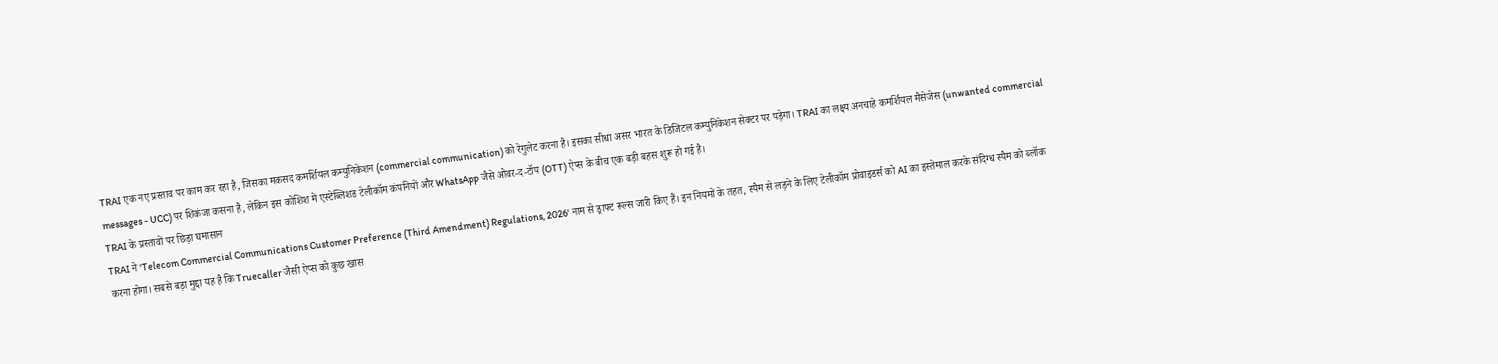TRAI एक नए प्रस्ताव पर काम कर रहा है, जिसका मकसद कमर्शियल कम्युनिकेशन (commercial communication) को रेगुलेट करना है। इसका सीधा असर भारत के डिजिटल कम्युनिकेशन सेक्टर पर पड़ेगा। TRAI का लक्ष्य अनचाहे कमर्शियल मैसेजेस (unwanted commercial messages - UCC) पर शिकंजा कसना है, लेकिन इस कोशिश में एस्टेब्लिशड टेलीकॉम कंपनियों और WhatsApp जैसे ओवर-द-टॉप (OTT) ऐप्स के बीच एक बड़ी बहस शुरू हो गई है।
TRAI के प्रस्तावों पर छिड़ा घमासान
TRAI ने 'Telecom Commercial Communications Customer Preference (Third Amendment) Regulations, 2026' नाम से ड्राफ्ट रूल्स जारी किए हैं। इन नियमों के तहत, स्पैम से लड़ने के लिए टेलीकॉम प्रोवाइडर्स को AI का इस्तेमाल करके संदिग्ध स्पैम को ब्लॉक करना होगा। सबसे बड़ा मुद्दा यह है कि Truecaller जैसी ऐप्स को कुछ खास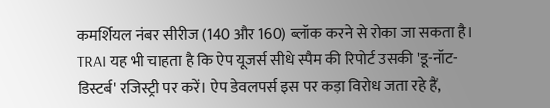कमर्शियल नंबर सीरीज (140 और 160) ब्लॉक करने से रोका जा सकता है। TRAI यह भी चाहता है कि ऐप यूजर्स सीधे स्पैम की रिपोर्ट उसकी 'डू-नॉट-डिस्टर्ब' रजिस्ट्री पर करें। ऐप डेवलपर्स इस पर कड़ा विरोध जता रहे हैं,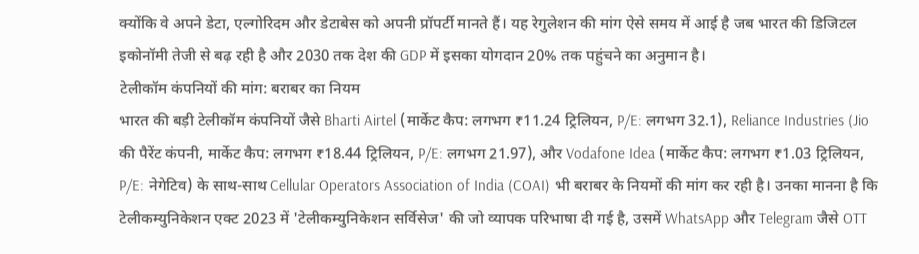क्योंकि वे अपने डेटा, एल्गोरिदम और डेटाबेस को अपनी प्रॉपर्टी मानते हैं। यह रेगुलेशन की मांग ऐसे समय में आई है जब भारत की डिजिटल इकोनॉमी तेजी से बढ़ रही है और 2030 तक देश की GDP में इसका योगदान 20% तक पहुंचने का अनुमान है।
टेलीकॉम कंपनियों की मांग: बराबर का नियम
भारत की बड़ी टेलीकॉम कंपनियों जैसे Bharti Airtel (मार्केट कैप: लगभग ₹11.24 ट्रिलियन, P/E: लगभग 32.1), Reliance Industries (Jio की पैरेंट कंपनी, मार्केट कैप: लगभग ₹18.44 ट्रिलियन, P/E: लगभग 21.97), और Vodafone Idea (मार्केट कैप: लगभग ₹1.03 ट्रिलियन, P/E: नेगेटिव) के साथ-साथ Cellular Operators Association of India (COAI) भी बराबर के नियमों की मांग कर रही है। उनका मानना है कि टेलीकम्युनिकेशन एक्ट 2023 में 'टेलीकम्युनिकेशन सर्विसेज' की जो व्यापक परिभाषा दी गई है, उसमें WhatsApp और Telegram जैसे OTT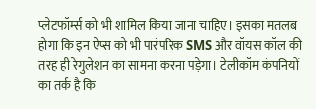प्लेटफॉर्म्स को भी शामिल किया जाना चाहिए। इसका मतलब होगा कि इन ऐप्स को भी पारंपरिक SMS और वॉयस कॉल की तरह ही रेगुलेशन का सामना करना पड़ेगा। टेलीकॉम कंपनियों का तर्क है कि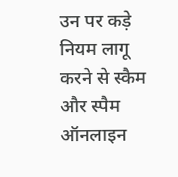उन पर कड़े नियम लागू करने से स्कैम और स्पैम ऑनलाइन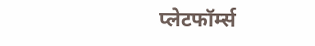प्लेटफॉर्म्स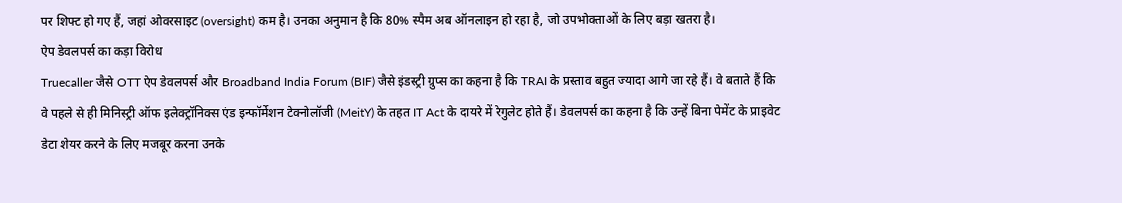पर शिफ्ट हो गए हैं, जहां ओवरसाइट (oversight) कम है। उनका अनुमान है कि 80% स्पैम अब ऑनलाइन हो रहा है, जो उपभोक्ताओं के लिए बड़ा खतरा है।
ऐप डेवलपर्स का कड़ा विरोध
Truecaller जैसे OTT ऐप डेवलपर्स और Broadband India Forum (BIF) जैसे इंडस्ट्री ग्रुप्स का कहना है कि TRAI के प्रस्ताव बहुत ज्यादा आगे जा रहे हैं। वे बताते हैं कि वे पहले से ही मिनिस्ट्री ऑफ इलेक्ट्रॉनिक्स एंड इन्फॉर्मेशन टेक्नोलॉजी (MeitY) के तहत IT Act के दायरे में रेगुलेट होते हैं। डेवलपर्स का कहना है कि उन्हें बिना पेमेंट के प्राइवेट डेटा शेयर करने के लिए मजबूर करना उनके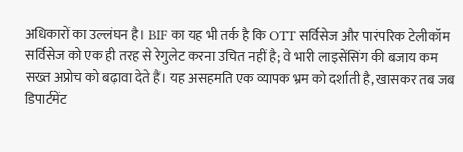अधिकारों का उल्लंघन है। BIF का यह भी तर्क है कि OTT सर्विसेज और पारंपरिक टेलीकॉम सर्विसेज को एक ही तरह से रेगुलेट करना उचित नहीं है; वे भारी लाइसेंसिंग की बजाय कम सख्त अप्रोच को बढ़ावा देते हैं। यह असहमति एक व्यापक भ्रम को दर्शाती है, खासकर तब जब डिपार्टमेंट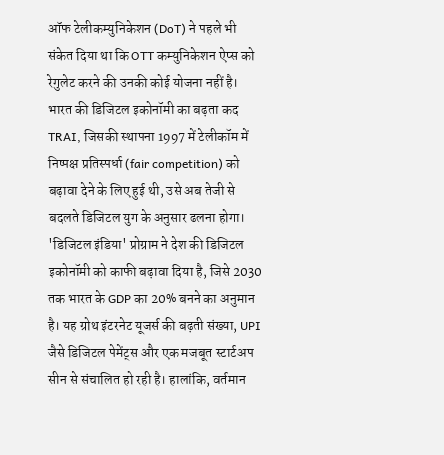ऑफ टेलीकम्युनिकेशन (DoT) ने पहले भी संकेत दिया था कि OTT कम्युनिकेशन ऐप्स को रेगुलेट करने की उनकी कोई योजना नहीं है।
भारत की डिजिटल इकोनॉमी का बढ़ता कद
TRAI, जिसकी स्थापना 1997 में टेलीकॉम में निष्पक्ष प्रतिस्पर्धा (fair competition) को बढ़ावा देने के लिए हुई थी, उसे अब तेजी से बदलते डिजिटल युग के अनुसार ढलना होगा। 'डिजिटल इंडिया' प्रोग्राम ने देश की डिजिटल इकोनॉमी को काफी बढ़ावा दिया है, जिसे 2030 तक भारत के GDP का 20% बनने का अनुमान है। यह ग्रोथ इंटरनेट यूजर्स की बढ़ती संख्या, UPI जैसे डिजिटल पेमेंट्स और एक मजबूत स्टार्टअप सीन से संचालित हो रही है। हालांकि, वर्तमान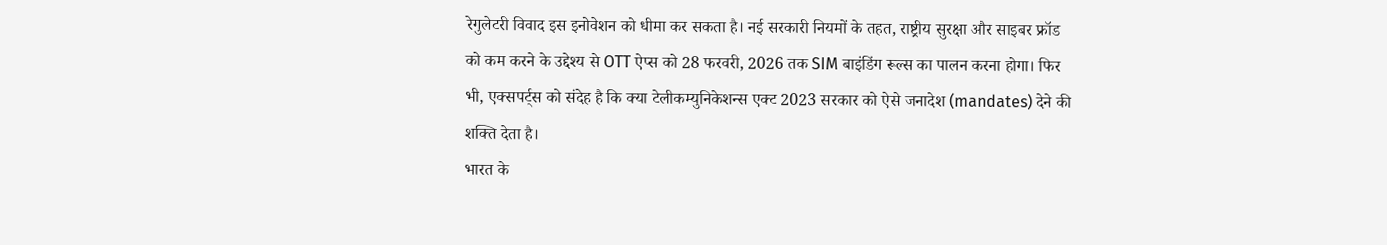रेगुलेटरी विवाद इस इनोवेशन को धीमा कर सकता है। नई सरकारी नियमों के तहत, राष्ट्रीय सुरक्षा और साइबर फ्रॉड को कम करने के उद्देश्य से OTT ऐप्स को 28 फरवरी, 2026 तक SIM बाइंडिंग रूल्स का पालन करना होगा। फिर भी, एक्सपर्ट्स को संदेह है कि क्या टेलीकम्युनिकेशन्स एक्ट 2023 सरकार को ऐसे जनादेश (mandates) देने की शक्ति देता है।
भारत के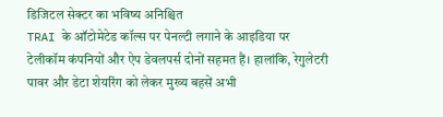डिजिटल सेक्टर का भविष्य अनिश्चित
TRAI के ऑटोमेटेड कॉल्स पर पेनल्टी लगाने के आइडिया पर टेलीकॉम कंपनियों और ऐप डेवलपर्स दोनों सहमत हैं। हालांकि, रेगुलेटरी पावर और डेटा शेयरिंग को लेकर मुख्य बहसें अभी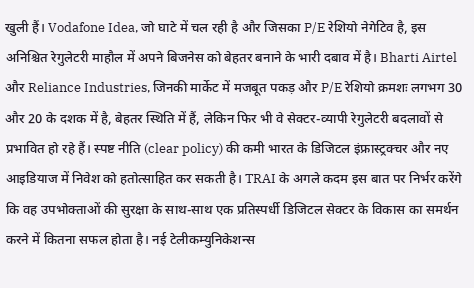खुली हैं। Vodafone Idea, जो घाटे में चल रही है और जिसका P/E रेशियो नेगेटिव है, इस अनिश्चित रेगुलेटरी माहौल में अपने बिजनेस को बेहतर बनाने के भारी दबाव में है। Bharti Airtel और Reliance Industries, जिनकी मार्केट में मजबूत पकड़ और P/E रेशियो क्रमशः लगभग 30 और 20 के दशक में है, बेहतर स्थिति में हैं, लेकिन फिर भी वे सेक्टर-व्यापी रेगुलेटरी बदलावों से प्रभावित हो रहे हैं। स्पष्ट नीति (clear policy) की कमी भारत के डिजिटल इंफ्रास्ट्रक्चर और नए आइडियाज में निवेश को हतोत्साहित कर सकती है। TRAI के अगले कदम इस बात पर निर्भर करेंगे कि वह उपभोक्ताओं की सुरक्षा के साथ-साथ एक प्रतिस्पर्धी डिजिटल सेक्टर के विकास का समर्थन करने में कितना सफल होता है। नई टेलीकम्युनिकेशन्स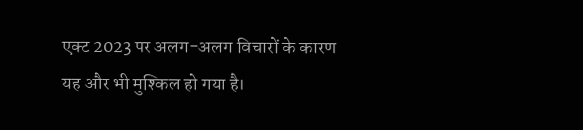एक्ट 2023 पर अलग-अलग विचारों के कारण यह और भी मुश्किल हो गया है।